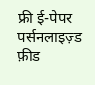फ्री ई-पेपर
पर्सनलाइज़्ड फ़ीड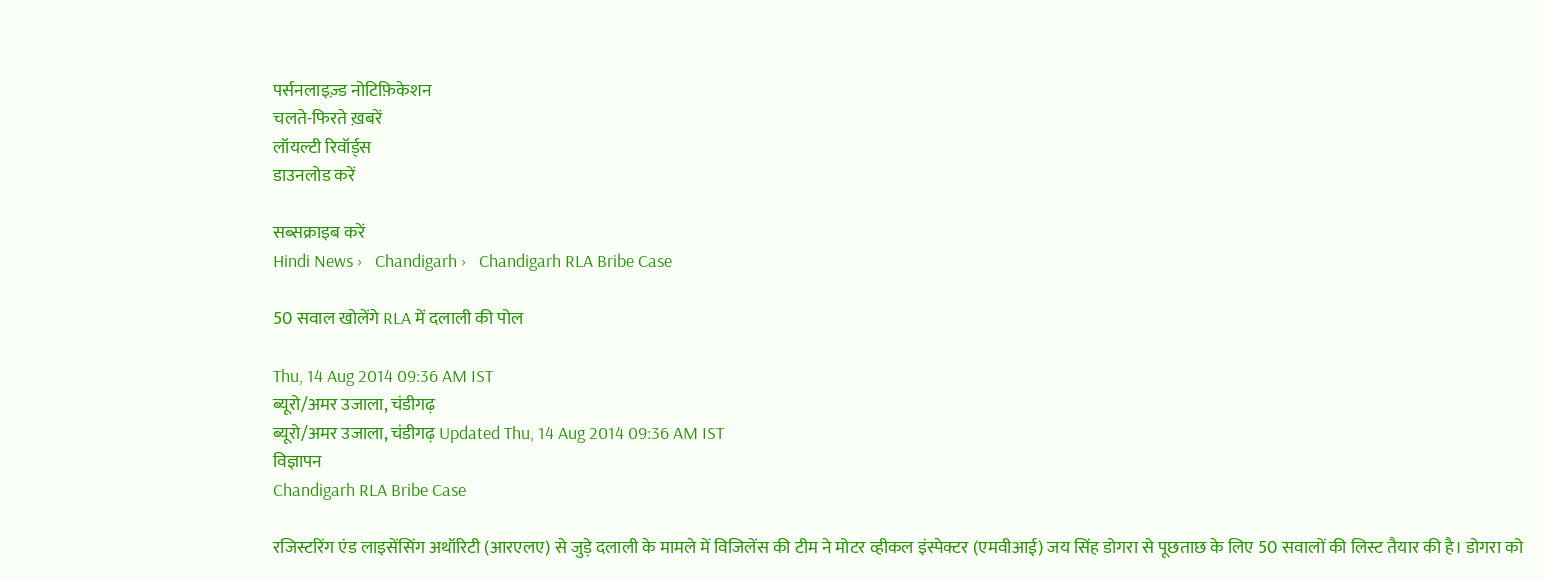पर्सनलाइज़्ड नोटिफ़िकेशन
चलते-फिरते ख़बरें
लॉयल्टी रिवॉर्ड्स
डाउनलोड करें

सब्सक्राइब करें
Hindi News ›   Chandigarh ›   Chandigarh RLA Bribe Case

50 सवाल खोलेंगे RLA में दलाली की पोल

Thu, 14 Aug 2014 09:36 AM IST
ब्यूरो/अमर उजाला, चंडीगढ़
ब्यूरो/अमर उजाला, चंडीगढ़ Updated Thu, 14 Aug 2014 09:36 AM IST
विज्ञापन
Chandigarh RLA Bribe Case

रजिस्टरिंग एंड लाइसेंसिंग अथॉरिटी (आरएलए) से जुड़े दलाली के मामले में विजिलेंस की टीम ने मोटर व्हीकल इंस्पेक्टर (एमवीआई) जय सिंह डोगरा से पूछताछ के लिए 50 सवालों की लिस्ट तैयार की है। डोगरा को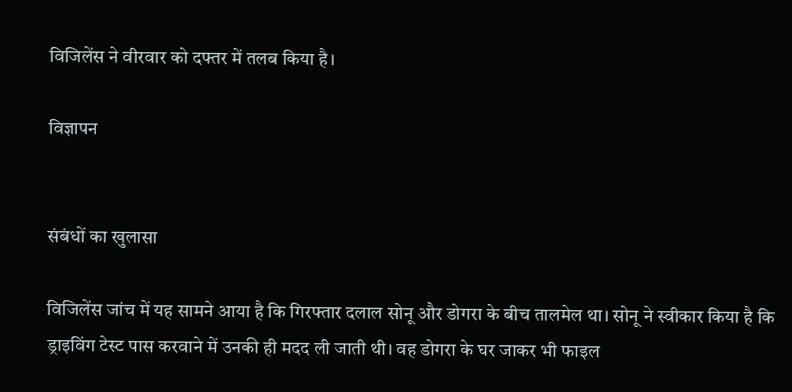विजिलेंस ने वीरवार को दफ्तर में तलब किया है।

विज्ञापन


संबंधों का खुलासा

विजिलेंस जांच में यह सामने आया है कि गिरफ्तार दलाल सोनू और डोगरा के बीच तालमेल था। सोनू ने स्वीकार किया है कि ड्राइविंग टेस्ट पास करवाने में उनकी ही मदद ली जाती थी। वह डोगरा के घर जाकर भी फाइल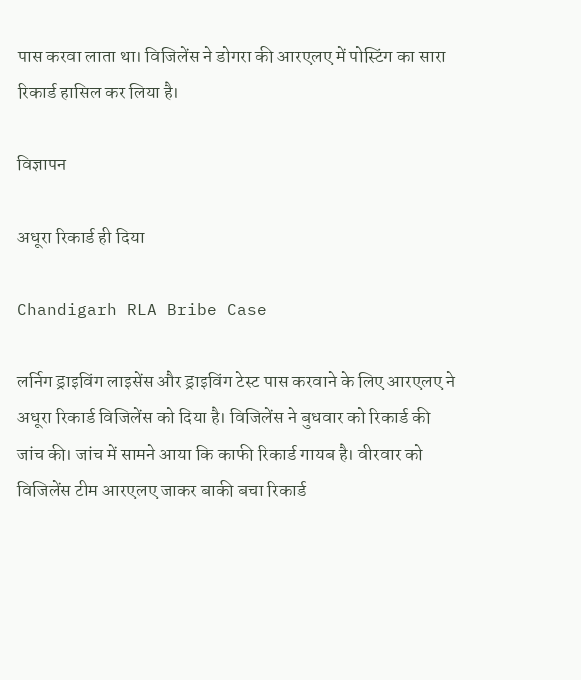पास करवा लाता था। विजिलेंस ने डोगरा की आरएलए में पोस्टिंग का सारा रिकार्ड हासिल कर लिया है।

विज्ञापन

अधूरा रिकार्ड ही दिया

Chandigarh RLA Bribe Case

लर्निग ड्राइविंग लाइसेंस और ड्राइविंग टेस्ट पास करवाने के लिए आरएलए ने अधूरा रिकार्ड विजिलेंस को दिया है। विजिलेंस ने बुधवार को रिकार्ड की जांच की। जांच में सामने आया कि काफी रिकार्ड गायब है। वीरवार को विजिलेंस टीम आरएलए जाकर बाकी बचा रिकार्ड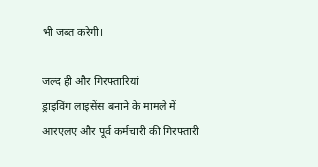भी जब्त करेगी।

जल्द ही और गिरफ्तारियां
ड्राइविंग लाइसेंस बनाने के मामले में आरएलए और पूर्व कर्मचारी की गिरफ्तारी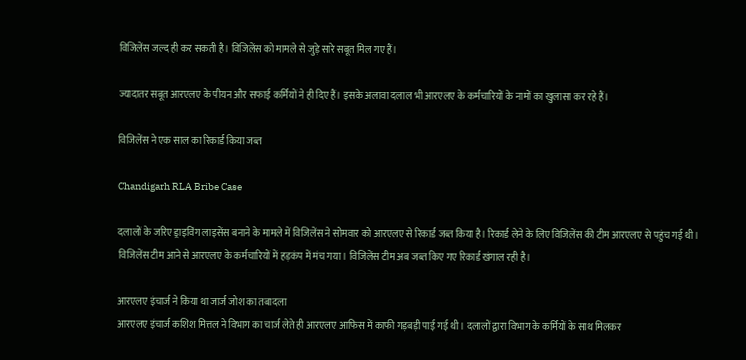विजिलेंस जल्द ही कर सकती है। विजिलेंस को मामले से जुड़े सारे सबूत मिल गए हैं।

ज्यादातर सबूत आरएलए के पीयन और सफाई कर्मियों ने ही दिए हैं। इसके अलावा दलाल भी आरएलए के कर्मचारियों के नामों का खुलासा कर रहे हैं।

विजिलेंस ने एक साल का रिकार्ड किया जब्त

Chandigarh RLA Bribe Case

दलालों के जरिए ड्राइविंग लाइसेंस बनाने के मामले में विजिलेंस ने सोमवार को आरएलए से रिकार्ड जब्त किया है। रिकार्ड लेने के लिए विजिलेंस की टीम आरएलए से पहुंच गई थी। विजिलेंस टीम आने से आरएलए के कर्मचारियों में हड़कंप में मंच गया। विजिलेंस टीम अब जब्त किए गए रिकार्ड खंगाल रही है।

आरएलए इंचार्ज ने किया था जार्ज जोश का तबादला
आरएलए इंचार्ज कशिश मित्तल ने विभाग का चार्ज लेते ही आरएलए आफिस में काफी गड़बड़ी पाई गई थी। दलालों द्वारा विभाग के कर्मियों के साथ मिलकर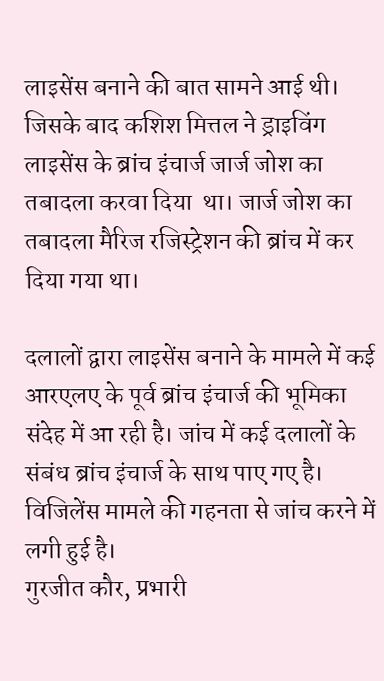लाइसेंस बनाने की बात सामने आई थी। जिसके बाद कशिश मित्तल ने ड्राइविंग लाइसेंस के ब्रांच इंचार्ज जार्ज जोश का तबादला करवा दिया  था। जार्ज जोश का तबादला मैरिज रजिस्ट्रेशन की ब्रांच में कर दिया गया था।

दलालों द्वारा लाइसेंस बनाने के मामले में कई आरएलए के पूर्व ब्रांच इंचार्ज की भूमिका संदेह में आ रही है। जांच में कई दलालों के संबंध ब्रांच इंचार्ज के साथ पाए गए है। विजिलेंस मामले की गहनता से जांच करने में लगी हुई है।
गुरजीत कौर, प्रभारी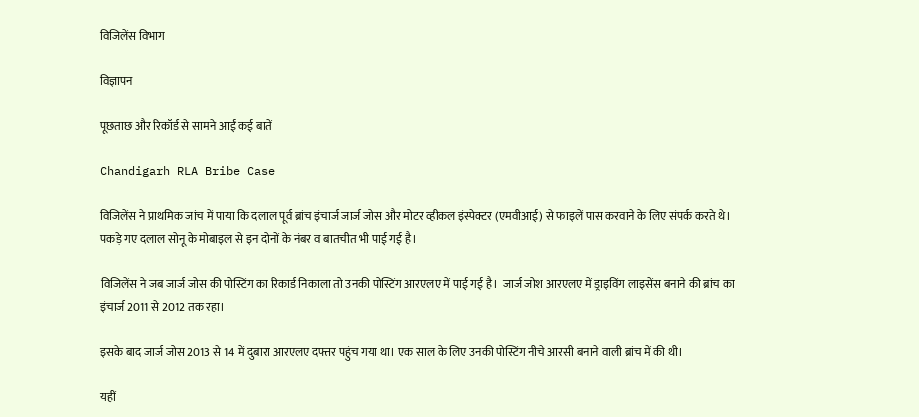विजिलेंस विभाग

विज्ञापन

पूछताछ और रिकॉर्ड से सामने आईं कई बातें

Chandigarh RLA Bribe Case

विजिलेंस ने प्राथमिक जांच में पाया कि दलाल पूर्व ब्रांच इंचार्ज जार्ज जोस और मोटर व्हीकल इंस्पेक्टर (एमवीआई) से फाइलें पास करवाने के लिए संपर्क करते थे। पकड़े गए दलाल सोनू के मोबाइल से इन दोनों के नंबर व बातचीत भी पाई गई है।

विजिलेंस ने जब जार्ज जोस की पोस्टिंग का रिकार्ड निकाला तो उनकी पोस्टिंग आरएलए में पाई गई है।  जार्ज जोश आरएलए में ड्राइविंग लाइसेंस बनाने की ब्रांच का इंचार्ज 2011 से 2012 तक रहा।

इसके बाद जार्ज जोस 2013 से 14 में दुबारा आरएलए दफ्तर पहुंच गया था। एक साल के लिए उनकी पोस्टिंग नीचे आरसी बनाने वाली ब्रांच में की थी।

यहीं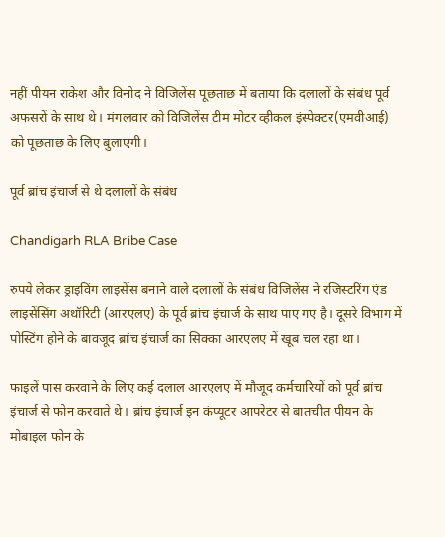नहीं पीयन राकेश और विनोद ने विजिलेंस पूछताछ में बताया कि दलालों के संबंध पूर्व अफसरों के साथ थे। मंगलवार को विजिलेंस टीम मोटर व्हीकल इंस्पेक्टर(एमवीआई) को पूछताछ के लिए बुलाएगी।

पूर्व ब्रांच इंचार्ज से थे दलालों के संबंध

Chandigarh RLA Bribe Case

रुपये लेकर ड्राइविंग लाइसेंस बनाने वाले दलालों के संबंध विजिलेंस ने रजिस्टरिंग एंड लाइसेंसिंग अथॉरिटी (आरएलए) के पूर्व ब्रांच इंचार्ज के साथ पाए गए है। दूसरे विभाग में पोस्टिंग होने के बावजूद ब्रांच इंचार्ज का सिक्का आरएलए में खूब चल रहा था।

फाइलें पास करवाने के लिए कई दलाल आरएलए में मौजूद कर्मचारियों को पूर्व ब्रांच इंचार्ज से फोन करवाते थे। ब्रांच इंचार्ज इन कंप्यूटर आपरेटर से बातचीत पीयन के मोबाइल फोन के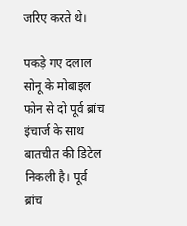जरिए करते थे।

पकड़े गए दलाल सोनू के मोबाइल फोन से दो पूर्व ब्रांच इंचार्ज के साथ बातचीत की डिटेल निकली है। पूर्व ब्रांच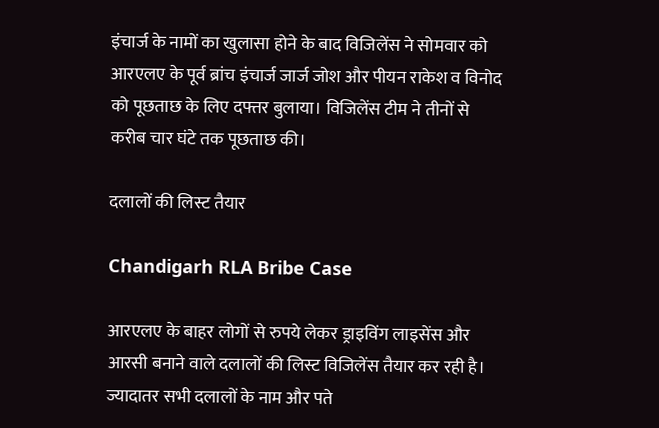इंचार्ज के नामों का खुलासा होने के बाद विजिलेंस ने सोमवार को आरएलए के पूर्व ब्रांच इंचार्ज जार्ज जोश और पीयन राकेश व विनोद को पूछताछ के लिए दफ्तर बुलाया। विजिलेंस टीम ने तीनों से करीब चार घंटे तक पूछताछ की।

दलालों की लिस्ट तैयार

Chandigarh RLA Bribe Case

आरएलए के बाहर लोगों से रुपये लेकर ड्राइविंग लाइसेंस और आरसी बनाने वाले दलालों की लिस्ट विजिलेंस तैयार कर रही है। ज्यादातर सभी दलालों के नाम और पते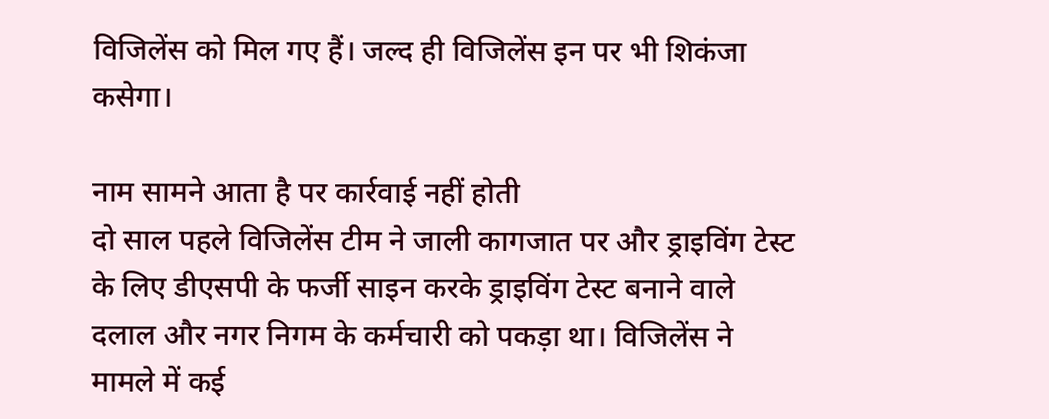विजिलेंस को मिल गए हैं। जल्द ही विजिलेंस इन पर भी शिकंजा कसेगा।

नाम सामने आता है पर कार्रवाई नहीं होती
दो साल पहले विजिलेंस टीम ने जाली कागजात पर और ड्राइविंग टेस्ट के लिए डीएसपी के फर्जी साइन करके ड्राइविंग टेस्ट बनाने वाले दलाल और नगर निगम के कर्मचारी को पकड़ा था। विजिलेंस ने मामले में कई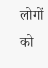लोगों को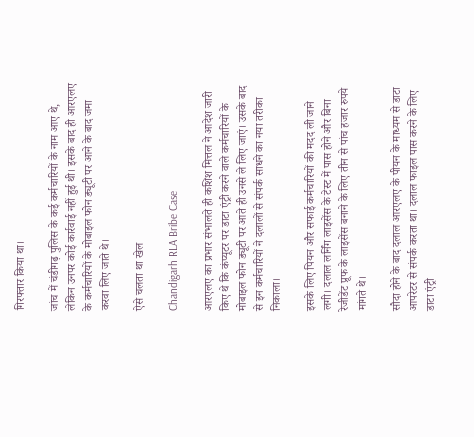गिरफ्तार किया था।

जांच में चंडीगढ़ पुलिस के कई कर्मचारियों के नाम आए थे, लेकिन उनपर कोई कार्रवाई नहीं हुई थी। इसके बाद ही आरएलए के कर्मचारियों के मोबाइल फोन ड्यूटी पर आने के बाद जमा करवा लिए जाते थे।

ऐसे चलता था खेल

Chandigarh RLA Bribe Case

आरएलए का प्रभार संभालते ही कशिश मित्तल ने आदेश जारी किए थे कि कंप्यूटर पर डाटा एंट्री करने वाले कर्मचारियों के मोबाइल फोन ड्यूटी पर आते ही उनसे ले लिए जाएं। उसके बाद से इन कर्मचारियों ने दलालों से संपर्क साधने का नया तरीका निकाला।

इसके लिए पियन और सफाई कर्मचारियों की मदद ली जाने लगी। दलाल लर्निंग लाइसेंस के टेस्ट में पास होने और बिना रेजीडेंट प्रूफ के लाइसेंस बनाने के लिए तीन से पांच हजार रुपये मांगते थे।

सौदा होने के बाद दलाल आरएलए के पीयन के माध्यम से डाटा आपरेटर से संपर्क करता था। दलाल फाइल पास करने के लिए डाटा एंट्री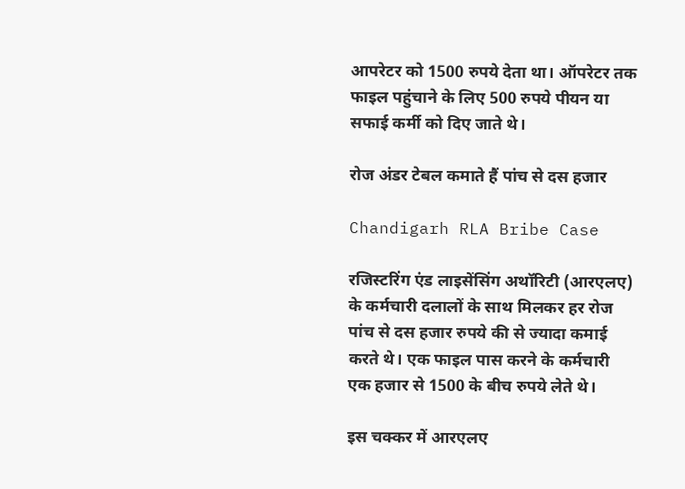आपरेटर को 1500 रुपये देता था। ऑपरेटर तक फाइल पहुंचाने के लिए 500 रुपये पीयन या सफाई कर्मी को दिए जाते थे।

रोज अंडर टेबल कमाते हैं पांच से दस हजार

Chandigarh RLA Bribe Case

रजिस्टरिंग एंड लाइसेंसिंग अथॉरिटी (आरएलए) के कर्मचारी दलालों के साथ मिलकर हर रोज पांच से दस हजार रुपये की से ज्यादा कमाई करते थे। एक फाइल पास करने के कर्मचारी एक हजार से 1500 के बीच रुपये लेते थे।

इस चक्कर में आरएलए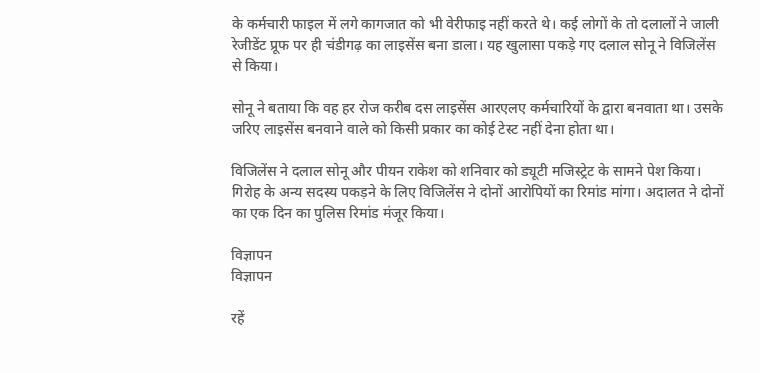के कर्मचारी फाइल में लगे कागजात को भी वेरीफाइ नहीं करते थे। कई लोगों के तो दलालों ने जाली रेजीडेंट प्रूफ पर ही चंडीगढ़ का लाइसेंस बना डाला। यह खुलासा पकड़े गए दलाल सोनू ने विजिलेंस से किया।

सोनू ने बताया कि वह हर रोज करीब दस लाइसेंस आरएलए कर्मचारियों के द्वारा बनवाता था। उसके जरिए लाइसेंस बनवाने वाले को किसी प्रकार का कोई टेस्ट नहीं देना होता था।

विजिलेंस ने दलाल सोनू और पीयन राकेश को शनिवार को ड्यूटी मजिस्ट्रेट के सामने पेश किया। गिरोह के अन्य सदस्य पकड़ने के लिए विजिलेंस ने दोनों आरोपियों का रिमांड मांगा। अदालत ने दोनों का एक दिन का पुलिस रिमांड मंजूर किया।

विज्ञापन
विज्ञापन

रहें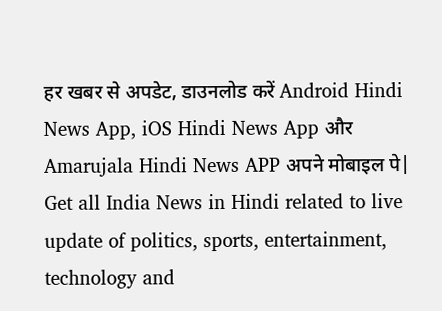हर खबर से अपडेट, डाउनलोड करें Android Hindi News App, iOS Hindi News App और Amarujala Hindi News APP अपने मोबाइल पे|
Get all India News in Hindi related to live update of politics, sports, entertainment, technology and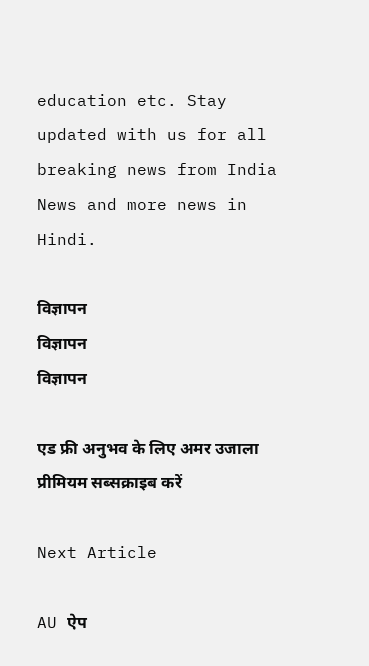education etc. Stay updated with us for all breaking news from India News and more news in Hindi.

विज्ञापन
विज्ञापन
विज्ञापन

एड फ्री अनुभव के लिए अमर उजाला प्रीमियम सब्सक्राइब करें

Next Article

AU ऐप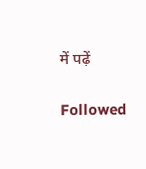में पढ़ें

Followed